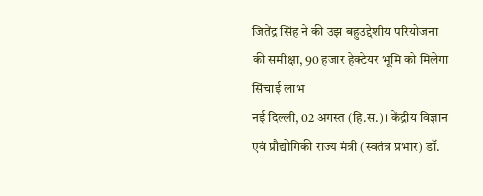जितेंद्र सिंह ने की उझ बहुउद्देशीय परियोजना की समीक्षा, 90 हजार हेक्टेयर भूमि को मिलेगा सिंचाई लाभ
नई दिल्ली, 02 अगस्त (हि.स.)। केंद्रीय विज्ञान एवं प्रौद्योगिकी राज्य मंत्री (स्वतंत्र प्रभार) डॉ.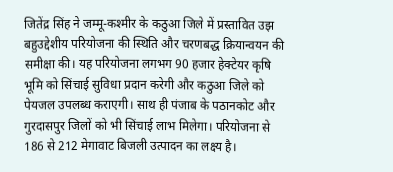जितेंद्र सिंह ने जम्मू-कश्मीर के कठुआ जिले में प्रस्तावित उझ बहुउद्देशीय परियोजना की स्थिति और चरणबद्ध क्रियान्वयन की समीक्षा की। यह परियोजना लगभग 90 हजार हेक्टेयर कृषि भूमि को सिंचाई सुविधा प्रदान करेगी और कठुआ जिले को पेयजल उपलब्ध कराएगी। साथ ही पंजाब के पठानकोट और गुरदासपुर जिलों को भी सिंचाई लाभ मिलेगा। परियोजना से 186 से 212 मेगावाट बिजली उत्पादन का लक्ष्य है।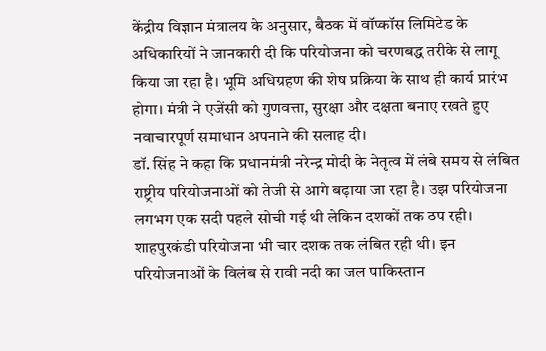केंद्रीय विज्ञान मंत्रालय के अनुसार, बैठक में वॉप्कॉस लिमिटेड के अधिकारियों ने जानकारी दी कि परियोजना को चरणबद्ध तरीके से लागू किया जा रहा है। भूमि अधिग्रहण की शेष प्रक्रिया के साथ ही कार्य प्रारंभ होगा। मंत्री ने एजेंसी को गुणवत्ता, सुरक्षा और दक्षता बनाए रखते हुए नवाचारपूर्ण समाधान अपनाने की सलाह दी।
डॉ. सिंह ने कहा कि प्रधानमंत्री नरेन्द्र मोदी के नेतृत्व में लंबे समय से लंबित राष्ट्रीय परियोजनाओं को तेजी से आगे बढ़ाया जा रहा है। उझ परियोजना लगभग एक सदी पहले सोची गई थी लेकिन दशकों तक ठप रही। शाहपुरकंडी परियोजना भी चार दशक तक लंबित रही थी। इन परियोजनाओं के विलंब से रावी नदी का जल पाकिस्तान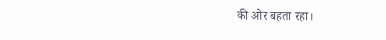की ओर बहता रहा।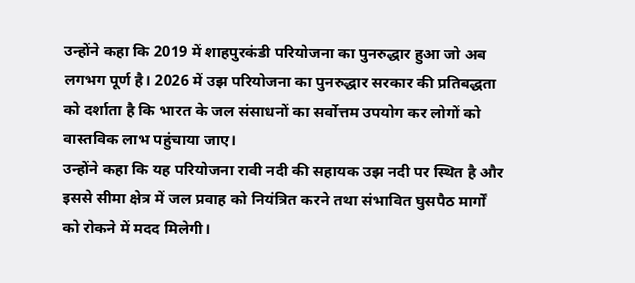उन्होंने कहा कि 2019 में शाहपुरकंडी परियोजना का पुनरुद्धार हुआ जो अब लगभग पूर्ण है। 2026 में उझ परियोजना का पुनरुद्धार सरकार की प्रतिबद्धता को दर्शाता है कि भारत के जल संसाधनों का सर्वोत्तम उपयोग कर लोगों को वास्तविक लाभ पहुंचाया जाए।
उन्होंने कहा कि यह परियोजना रावी नदी की सहायक उझ नदी पर स्थित है और इससे सीमा क्षेत्र में जल प्रवाह को नियंत्रित करने तथा संभावित घुसपैठ मार्गों को रोकने में मदद मिलेगी।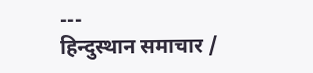---
हिन्दुस्थान समाचार /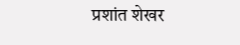प्रशांत शेखर